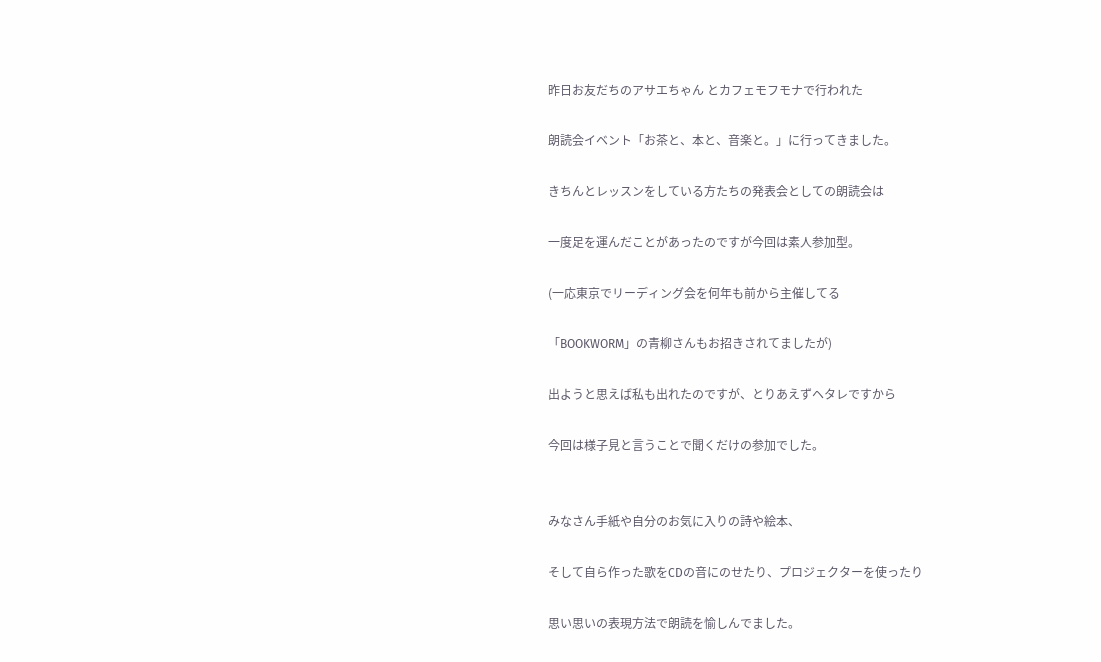昨日お友だちのアサエちゃん とカフェモフモナで行われた

朗読会イベント「お茶と、本と、音楽と。」に行ってきました。

きちんとレッスンをしている方たちの発表会としての朗読会は

一度足を運んだことがあったのですが今回は素人参加型。

(一応東京でリーディング会を何年も前から主催してる

「BOOKWORM」の青柳さんもお招きされてましたが)

出ようと思えば私も出れたのですが、とりあえずヘタレですから

今回は様子見と言うことで聞くだけの参加でした。


みなさん手紙や自分のお気に入りの詩や絵本、

そして自ら作った歌をCDの音にのせたり、プロジェクターを使ったり

思い思いの表現方法で朗読を愉しんでました。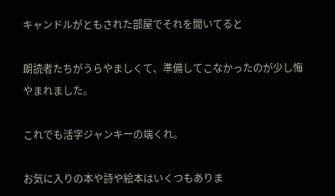キャンドルがともされた部屋でそれを聞いてると

朗読者たちがうらやましくて、準備してこなかったのが少し悔やまれました。

これでも活字ジャンキーの端くれ。

お気に入りの本や詩や絵本はいくつもありま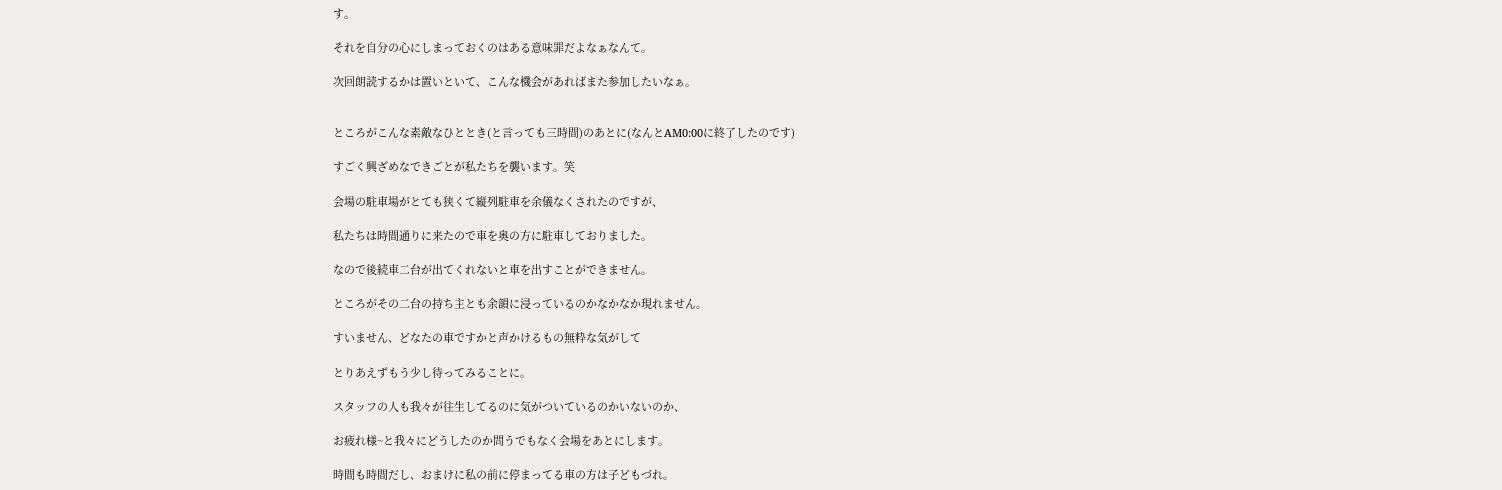す。

それを自分の心にしまっておくのはある意味罪だよなぁなんて。

次回朗読するかは置いといて、こんな機会があればまた参加したいなぁ。


ところがこんな素敵なひととき(と言っても三時間)のあとに(なんとAM0:00に終了したのです)

すごく興ざめなできごとが私たちを襲います。笑

会場の駐車場がとても狭くて縦列駐車を余儀なくされたのですが、

私たちは時間通りに来たので車を奥の方に駐車しておりました。

なので後続車二台が出てくれないと車を出すことができません。

ところがその二台の持ち主とも余韻に浸っているのかなかなか現れません。

すいません、どなたの車ですかと声かけるもの無粋な気がして

とりあえずもう少し待ってみることに。

スタッフの人も我々が往生してるのに気がついているのかいないのか、

お疲れ様~と我々にどうしたのか問うでもなく会場をあとにします。

時間も時間だし、おまけに私の前に停まってる車の方は子どもづれ。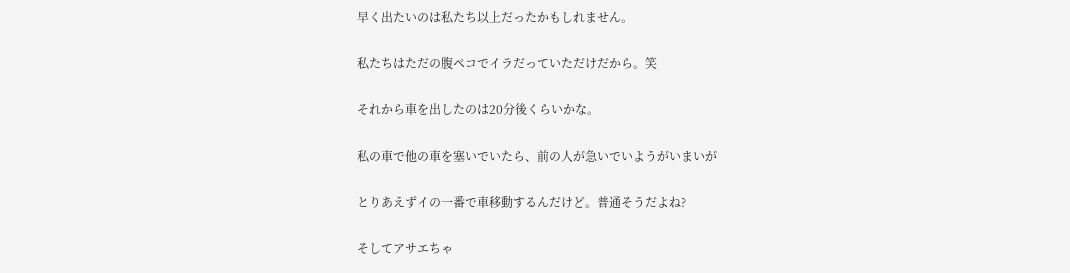早く出たいのは私たち以上だったかもしれません。

私たちはただの腹ペコでイラだっていただけだから。笑

それから車を出したのは20分後くらいかな。

私の車で他の車を塞いでいたら、前の人が急いでいようがいまいが

とりあえずイの一番で車移動するんだけど。普通そうだよね?

そしてアサエちゃ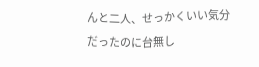んと二人、せっかくいい気分だったのに台無し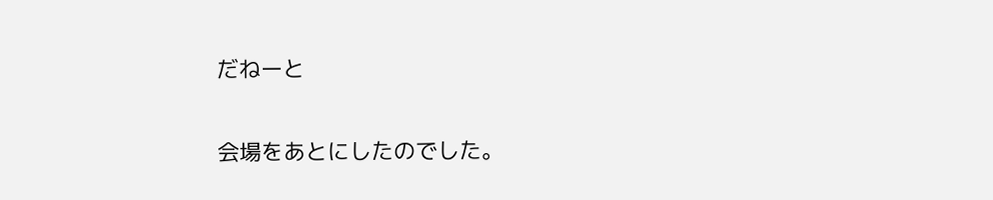だねーと

会場をあとにしたのでした。